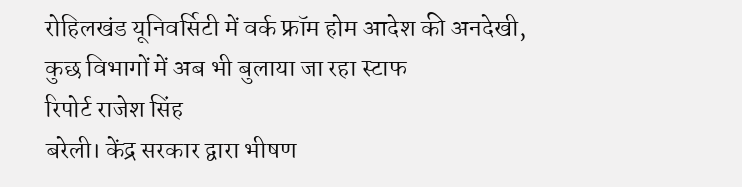रोहिलखंड यूनिवर्सिटी में वर्क फ्रॉम होम आदेश की अनदेखी, कुछ विभागों में अब भी बुलाया जा रहा स्टाफ
रिपोर्ट राजेश सिंह
बरेली। केंद्र सरकार द्वारा भीषण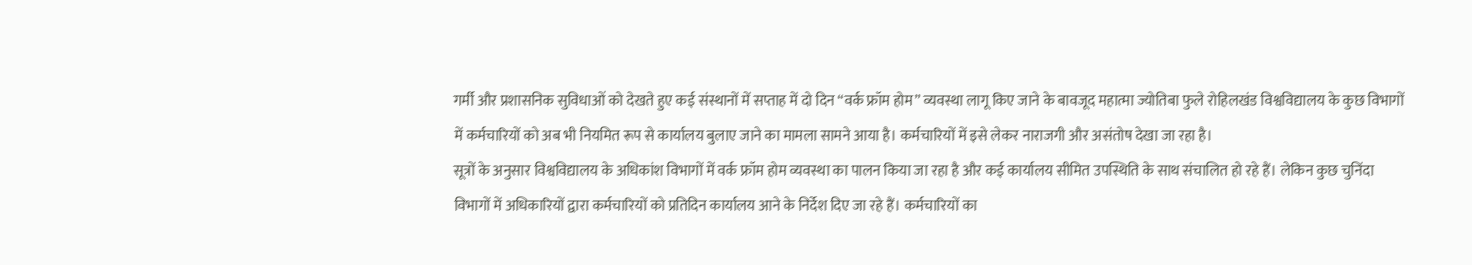गर्मी और प्रशासनिक सुविधाओं को देखते हुए कई संस्थानों में सप्ताह में दो दिन “वर्क फ्रॉम होम” व्यवस्था लागू किए जाने के बावजूद महात्मा ज्योतिबा फुले रोहिलखंड विश्वविद्यालय के कुछ विभागों में कर्मचारियों को अब भी नियमित रूप से कार्यालय बुलाए जाने का मामला सामने आया है। कर्मचारियों में इसे लेकर नाराजगी और असंतोष देखा जा रहा है।
सूत्रों के अनुसार विश्वविद्यालय के अधिकांश विभागों में वर्क फ्रॉम होम व्यवस्था का पालन किया जा रहा है और कई कार्यालय सीमित उपस्थिति के साथ संचालित हो रहे हैं। लेकिन कुछ चुनिंदा विभागों में अधिकारियों द्वारा कर्मचारियों को प्रतिदिन कार्यालय आने के निर्देश दिए जा रहे हैं। कर्मचारियों का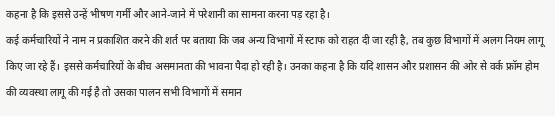कहना है कि इससे उन्हें भीषण गर्मी और आने-जाने में परेशानी का सामना करना पड़ रहा है।
कई कर्मचारियों ने नाम न प्रकाशित करने की शर्त पर बताया कि जब अन्य विभागों में स्टाफ को राहत दी जा रही है, तब कुछ विभागों में अलग नियम लागू किए जा रहे हैं। इससे कर्मचारियों के बीच असमानता की भावना पैदा हो रही है। उनका कहना है कि यदि शासन और प्रशासन की ओर से वर्क फ्रॉम होम की व्यवस्था लागू की गई है तो उसका पालन सभी विभागों में समान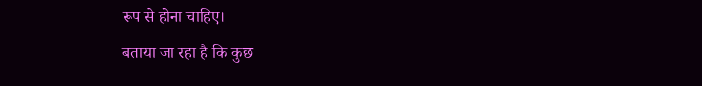रूप से होना चाहिए।
बताया जा रहा है कि कुछ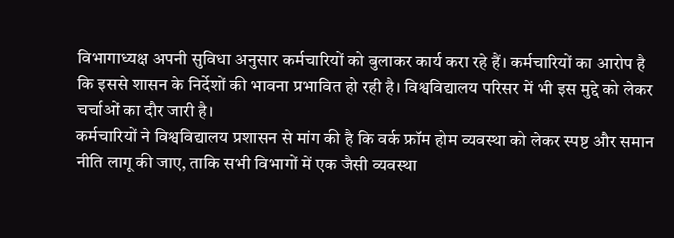विभागाध्यक्ष अपनी सुविधा अनुसार कर्मचारियों को बुलाकर कार्य करा रहे हैं। कर्मचारियों का आरोप है कि इससे शासन के निर्देशों की भावना प्रभावित हो रही है। विश्वविद्यालय परिसर में भी इस मुद्दे को लेकर चर्चाओं का दौर जारी है।
कर्मचारियों ने विश्वविद्यालय प्रशासन से मांग की है कि वर्क फ्रॉम होम व्यवस्था को लेकर स्पष्ट और समान नीति लागू की जाए, ताकि सभी विभागों में एक जैसी व्यवस्था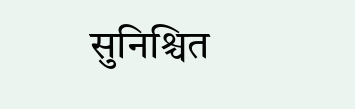सुनिश्चित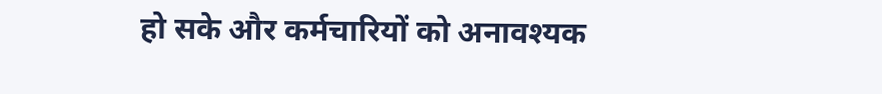हो सके और कर्मचारियों को अनावश्यक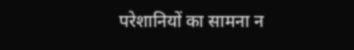परेशानियों का सामना न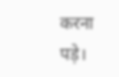करना पड़े।